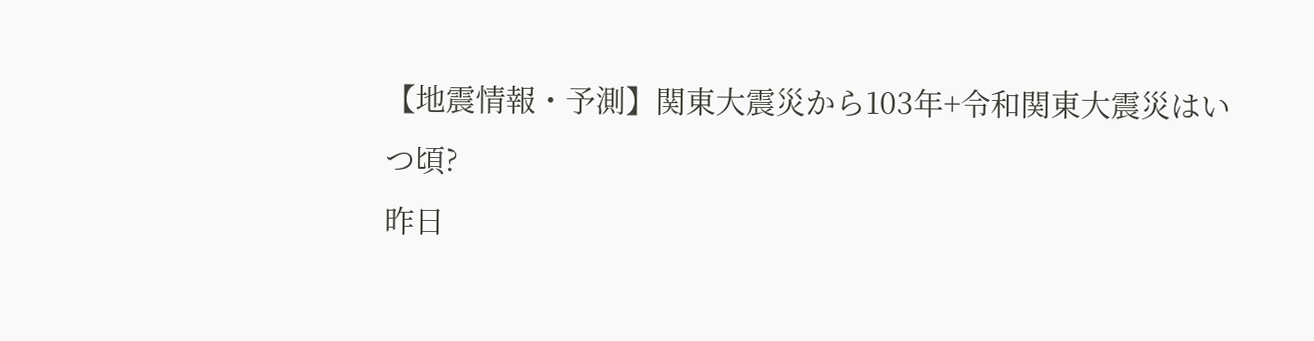【地震情報・予測】関東大震災から103年+令和関東大震災はいつ頃?
昨日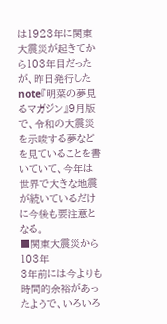は1923年に関東大震災が起きてから103年目だったが、昨日発行したnote『明菜の夢見るマガジン』9月版で、令和の大震災を示唆する夢などを見ていることを書いていて、今年は世界で大きな地震が続いているだけに今後も要注意となる。
■関東大震災から103年
3年前には今よりも時間的余裕があったようで、いろいろ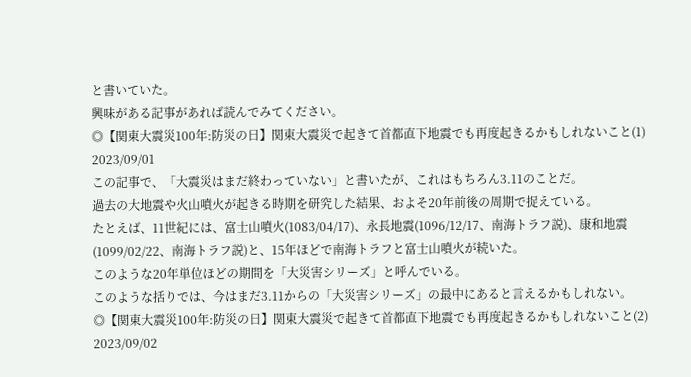と書いていた。
興味がある記事があれば読んでみてください。
◎【関東大震災100年:防災の日】関東大震災で起きて首都直下地震でも再度起きるかもしれないこと(1)
2023/09/01
この記事で、「大震災はまだ終わっていない」と書いたが、これはもちろん3.11のことだ。
過去の大地震や火山噴火が起きる時期を研究した結果、およそ20年前後の周期で捉えている。
たとえば、11世紀には、富士山噴火(1083/04/17)、永長地震(1096/12/17、南海トラフ説)、康和地震(1099/02/22、南海トラフ説)と、15年ほどで南海トラフと富士山噴火が続いた。
このような20年単位ほどの期間を「大災害シリーズ」と呼んでいる。
このような括りでは、今はまだ3.11からの「大災害シリーズ」の最中にあると言えるかもしれない。
◎【関東大震災100年:防災の日】関東大震災で起きて首都直下地震でも再度起きるかもしれないこと(2)
2023/09/02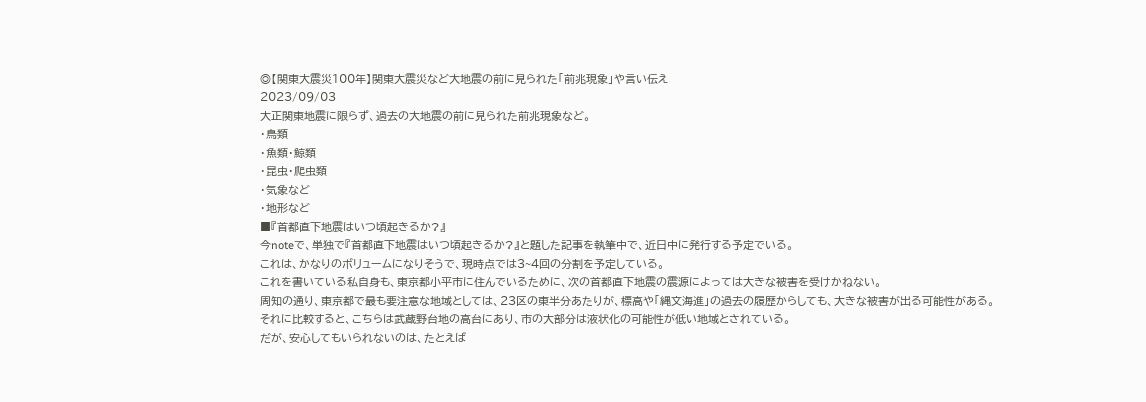◎【関東大震災100年】関東大震災など大地震の前に見られた「前兆現象」や言い伝え
2023/09/03
大正関東地震に限らず、過去の大地震の前に見られた前兆現象など。
・鳥類
・魚類・鯨類
・昆虫・爬虫類
・気象など
・地形など
■『首都直下地震はいつ頃起きるか?』
今noteで、単独で『首都直下地震はいつ頃起きるか?』と題した記事を執筆中で、近日中に発行する予定でいる。
これは、かなりのボリュームになりそうで、現時点では3~4回の分割を予定している。
これを書いている私自身も、東京都小平市に住んでいるために、次の首都直下地震の震源によっては大きな被害を受けかねない。
周知の通り、東京都で最も要注意な地域としては、23区の東半分あたりが、標高や「縄文海進」の過去の履歴からしても、大きな被害が出る可能性がある。
それに比較すると、こちらは武蔵野台地の高台にあり、市の大部分は液状化の可能性が低い地域とされている。
だが、安心してもいられないのは、たとえば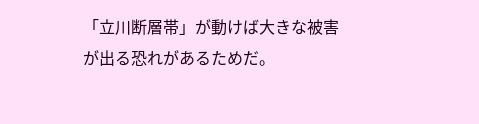「立川断層帯」が動けば大きな被害が出る恐れがあるためだ。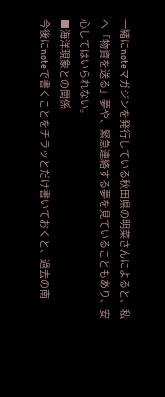一緒にnoteマガジンを発行している秋田県の明菜さんによると、私へ「物資を送る」夢や、緊急連絡する夢を見ていることもあり、安心してはいられない。
■海洋現象との関係
今後にnoteで書くことをチラッとだけ書いておくと、過去の南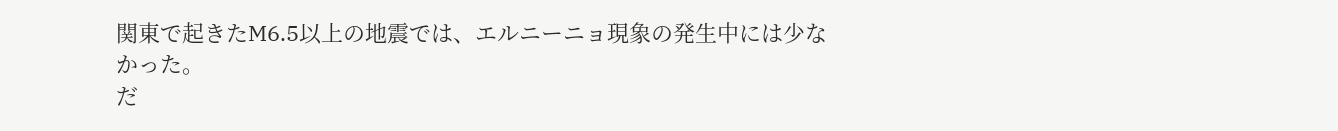関東で起きたM6.5以上の地震では、エルニーニョ現象の発生中には少なかった。
だ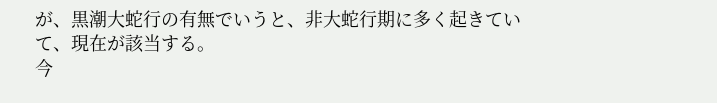が、黒潮大蛇行の有無でいうと、非大蛇行期に多く起きていて、現在が該当する。
今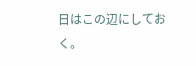日はこの辺にしておく。